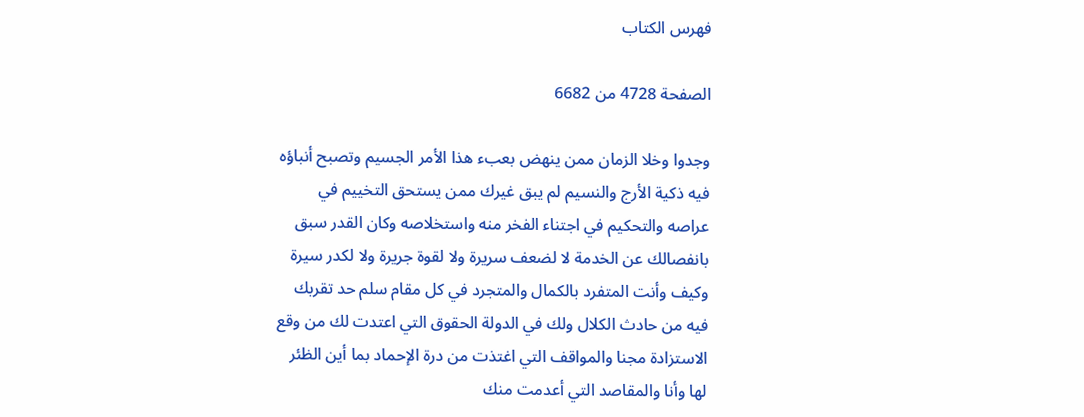فهرس الكتاب

الصفحة 4728 من 6682

وجدوا وخلا الزمان ممن ينهض بعبء هذا الأمر الجسيم وتصبح أنباؤه فيه ذكية الأرج والنسيم لم يبق غيرك ممن يستحق التخييم في عراصه والتحكيم في اجتناء الفخر منه واستخلاصه وكان القدر سبق بانفصالك عن الخدمة لا لضعف سريرة ولا لقوة جريرة ولا لكدر سيرة وكيف وأنت المتفرد بالكمال والمتجرد في كل مقام سلم حد تقربك فيه من حادث الكلال ولك في الدولة الحقوق التي اعتدت لك من وقع الاستزادة مجنا والمواقف التي اغتذت من درة الإحماد بما أين الظئر لها وأنا والمقاصد التي أعدمت منك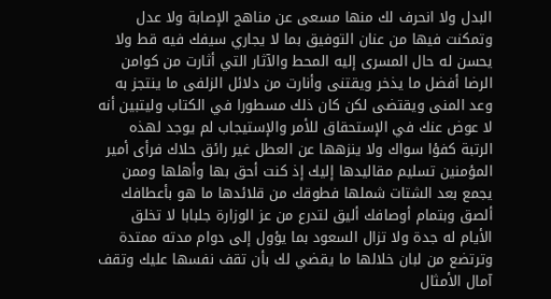البدل ولا انحرف لك منها مسعى عن مناهج الإصابة ولا عدل وتمكنت فيها من عنان التوفيق بما لا يجاري سيفك فيه قط ولا يحسن له حال المسرى إليه المحط والآثار التي أثارت من كوامن الرضا أفضل ما يذخر ويقتنى وأنارت من دلائل الزلفى ما ينتجز به وعد المنى ويقتضى لكن كان ذلك مسطورا في الكتاب وليتبين أنه لا عوض عنك في الإستحقاق للأمر والإستيجاب لم يوجد لهذه الرتبة كفؤا سواك ولا ينزهها عن العطل غير رائق حلاك فرأى أمير المؤمنين تسليم مقاليدها إليك إذ كنت أحق بها وأهلها وممن يجمع بعد الشتات شملها فطوقك من قلائدها ما هو بأعطافك ألصق وبتمام أوصافك أليق لتدرع من عز الوزارة جلبابا لا تخلق الأيام له جدة ولا تزال السعود بما يؤول إلى دوام مدته ممتدة وترتضع من لبان خلالها ما يقضي لك بأن تقف نفسها عليك وتقف آمال الأمثال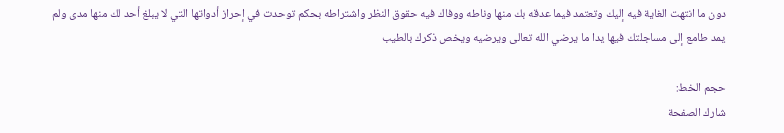دون ما انتهت الغاية فيه إليك وتعتمد فيما عدقه بك منها وناطه ووفاك فيه حقوق النظر واشتراطه بحكم توحدت في إحراز أدواتها التي لا يبلغ أحد لك منها مدى ولم يمد طامع إلى مساجلتك فيها يدا ما يرضي الله تعالى ويرضيه ويخص ذكرك بالطيب

حجم الخط:
شارك الصفحة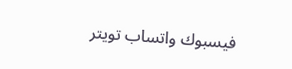فيسبوك واتساب تويتر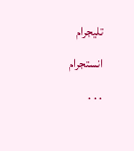تليجرام انستجرام
. . .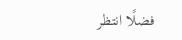فضلًا انتظر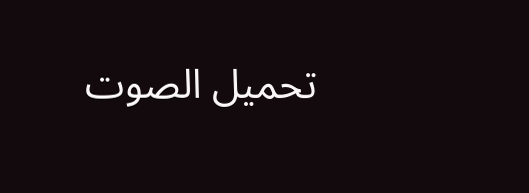تحميل الصوت